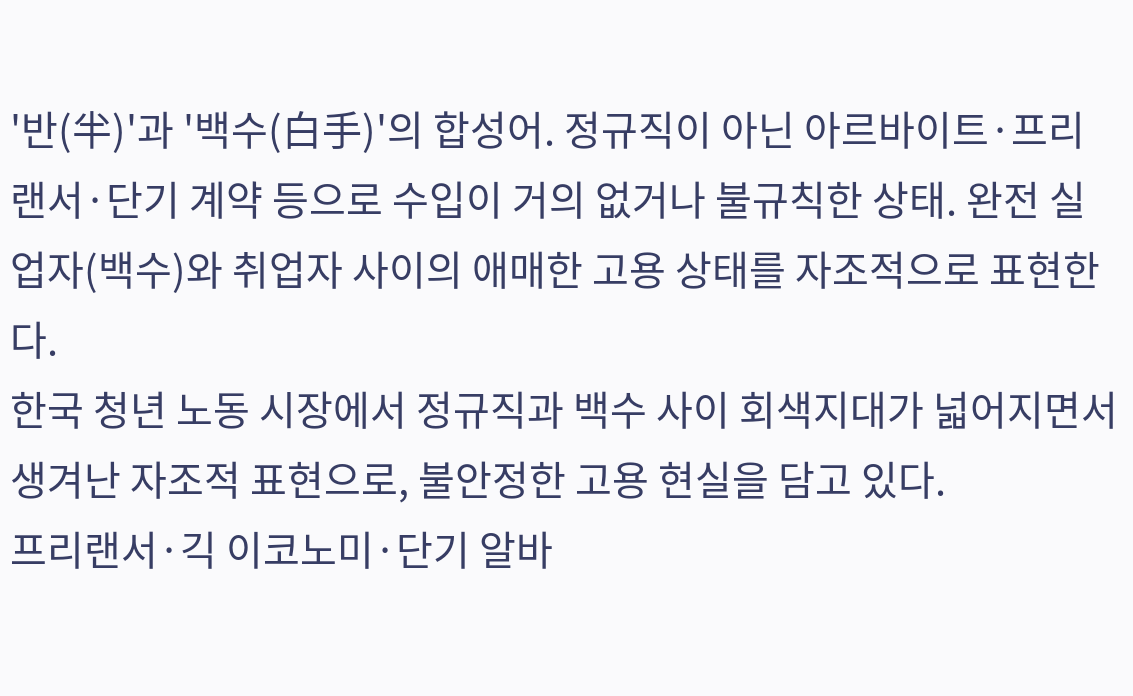'반(半)'과 '백수(白手)'의 합성어. 정규직이 아닌 아르바이트·프리랜서·단기 계약 등으로 수입이 거의 없거나 불규칙한 상태. 완전 실업자(백수)와 취업자 사이의 애매한 고용 상태를 자조적으로 표현한다.
한국 청년 노동 시장에서 정규직과 백수 사이 회색지대가 넓어지면서 생겨난 자조적 표현으로, 불안정한 고용 현실을 담고 있다.
프리랜서·긱 이코노미·단기 알바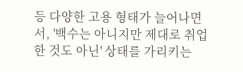등 다양한 고용 형태가 늘어나면서, '백수는 아니지만 제대로 취업한 것도 아닌' 상태를 가리키는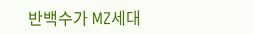반백수가 MZ세대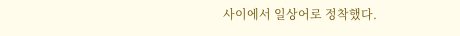사이에서 일상어로 정착했다.